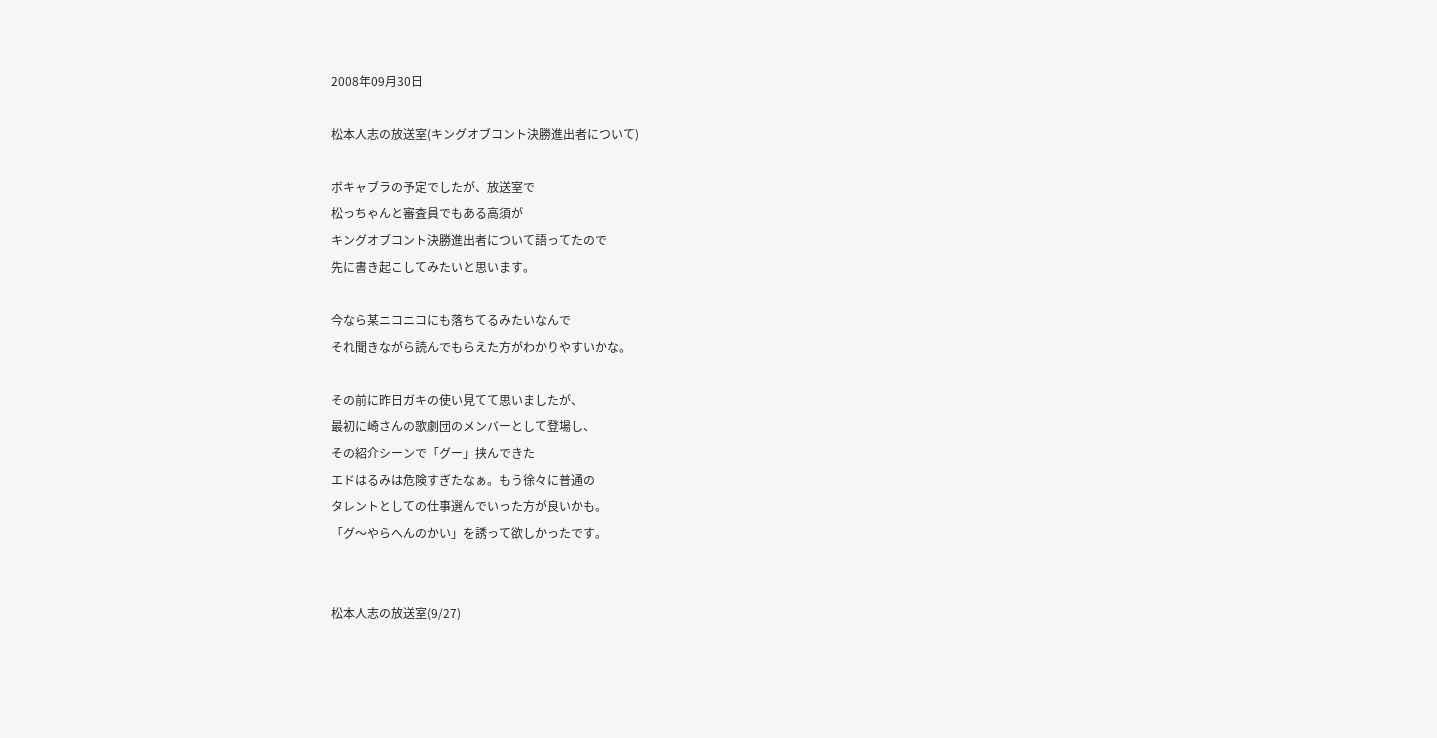2008年09月30日

松本人志の放送室(キングオブコント決勝進出者について)

ボキャブラの予定でしたが、放送室で
松っちゃんと審査員でもある高須が
キングオブコント決勝進出者について語ってたので
先に書き起こしてみたいと思います。

今なら某ニコニコにも落ちてるみたいなんで
それ聞きながら読んでもらえた方がわかりやすいかな。

その前に昨日ガキの使い見てて思いましたが、
最初に崎さんの歌劇団のメンバーとして登場し、
その紹介シーンで「グー」挟んできた
エドはるみは危険すぎたなぁ。もう徐々に普通の
タレントとしての仕事選んでいった方が良いかも。
「グ〜やらへんのかい」を誘って欲しかったです。


松本人志の放送室(9/27)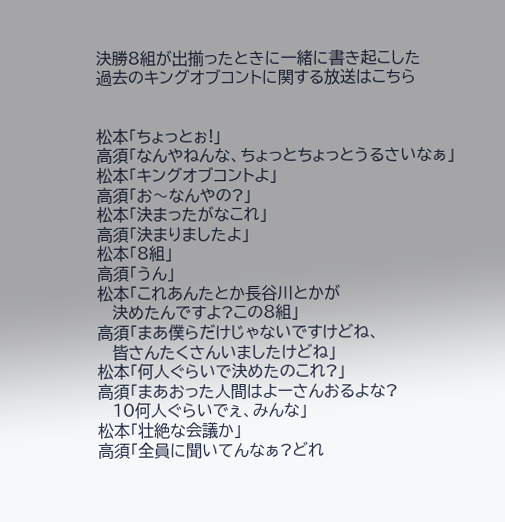決勝8組が出揃ったときに一緒に書き起こした
過去のキングオブコントに関する放送はこちら


松本「ちょっとぉ!」
高須「なんやねんな、ちょっとちょっとうるさいなぁ」
松本「キングオブコントよ」
高須「お〜なんやの?」
松本「決まったがなこれ」
高須「決まりましたよ」
松本「8組」
高須「うん」
松本「これあんたとか長谷川とかが
   決めたんですよ?この8組」
高須「まあ僕らだけじゃないですけどね、
   皆さんたくさんいましたけどね」
松本「何人ぐらいで決めたのこれ?」
高須「まあおった人間はよーさんおるよな?
   10何人ぐらいでぇ、みんな」
松本「壮絶な会議か」
高須「全員に聞いてんなぁ?どれ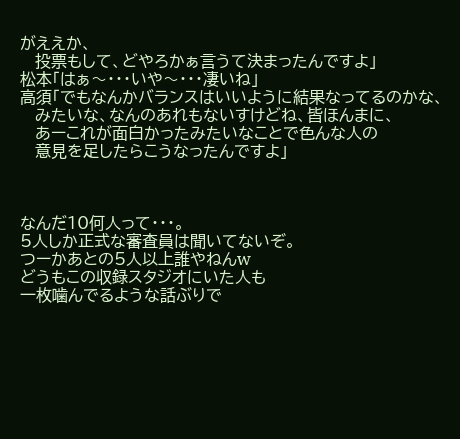がええか、
   投票もして、どやろかぁ言うて決まったんですよ」
松本「はぁ〜・・・いや〜・・・凄いね」
高須「でもなんかバランスはいいように結果なってるのかな、
   みたいな、なんのあれもないすけどね、皆ほんまに、
   あーこれが面白かったみたいなことで色んな人の
   意見を足したらこうなったんですよ」



なんだ10何人って・・・。
5人しか正式な審査員は聞いてないぞ。
つーかあとの5人以上誰やねんw
どうもこの収録スタジオにいた人も
一枚噛んでるような話ぶりで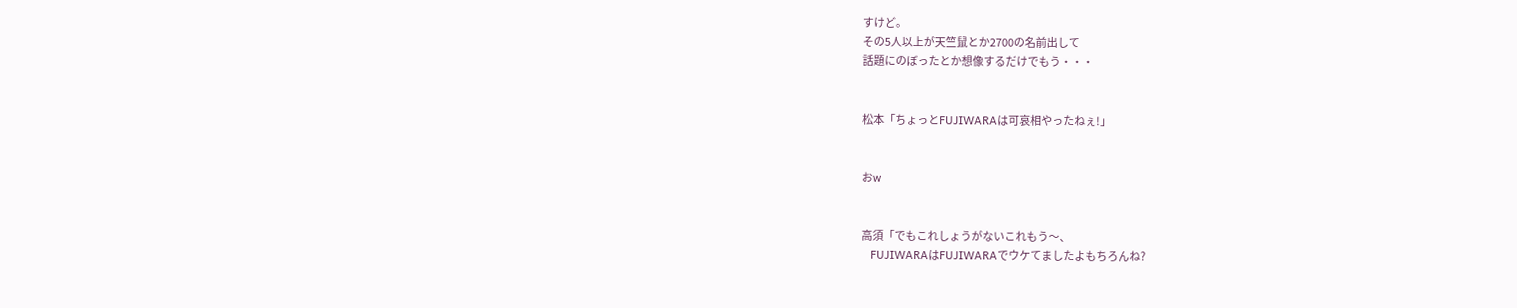すけど。
その5人以上が天竺鼠とか2700の名前出して
話題にのぼったとか想像するだけでもう・・・


松本「ちょっとFUJIWARAは可哀相やったねぇ!」


おw


高須「でもこれしょうがないこれもう〜、
   FUJIWARAはFUJIWARAでウケてましたよもちろんね?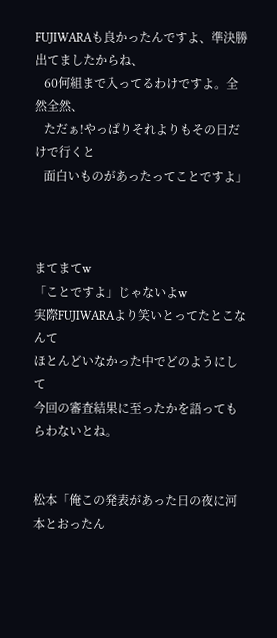FUJIWARAも良かったんですよ、準決勝出てましたからね、
   60何組まで入ってるわけですよ。全然全然、
   ただぁ!やっぱりそれよりもその日だけで行くと
   面白いものがあったってことですよ」



まてまてw
「ことですよ」じゃないよw
実際FUJIWARAより笑いとってたとこなんて
ほとんどいなかった中でどのようにして
今回の審査結果に至ったかを語ってもらわないとね。


松本「俺この発表があった日の夜に河本とおったん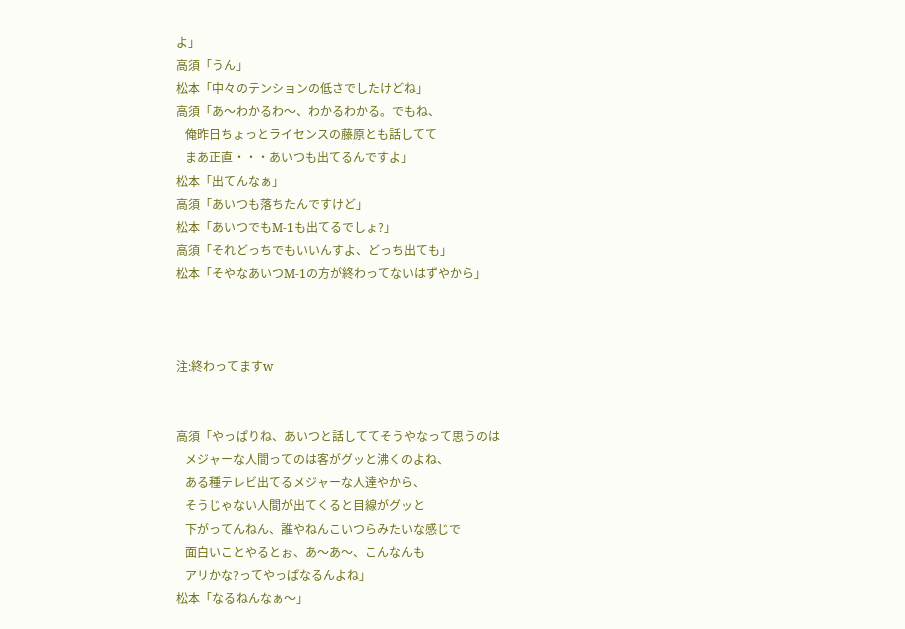よ」
高須「うん」
松本「中々のテンションの低さでしたけどね」
高須「あ〜わかるわ〜、わかるわかる。でもね、
   俺昨日ちょっとライセンスの藤原とも話してて
   まあ正直・・・あいつも出てるんですよ」
松本「出てんなぁ」
高須「あいつも落ちたんですけど」
松本「あいつでもM-1も出てるでしょ?」
高須「それどっちでもいいんすよ、どっち出ても」
松本「そやなあいつM-1の方が終わってないはずやから」



注:終わってますw


高須「やっぱりね、あいつと話しててそうやなって思うのは
   メジャーな人間ってのは客がグッと沸くのよね、
   ある種テレビ出てるメジャーな人達やから、
   そうじゃない人間が出てくると目線がグッと
   下がってんねん、誰やねんこいつらみたいな感じで
   面白いことやるとぉ、あ〜あ〜、こんなんも
   アリかな?ってやっぱなるんよね」
松本「なるねんなぁ〜」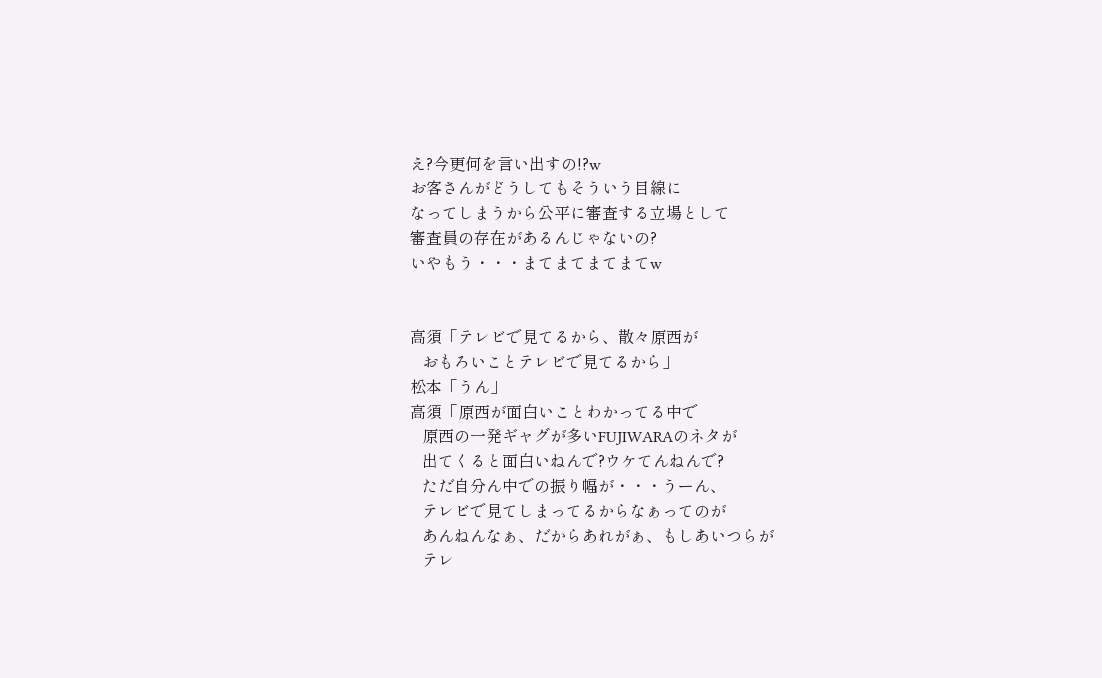え?今更何を言い出すの!?w
お客さんがどうしてもそういう目線に
なってしまうから公平に審査する立場として
審査員の存在があるんじゃないの?
いやもう・・・まてまてまてまてw


高須「テレビで見てるから、散々原西が
   おもろいことテレビで見てるから」
松本「うん」
高須「原西が面白いことわかってる中で
   原西の一発ギャグが多いFUJIWARAのネタが
   出てくると面白いねんで?ウケてんねんで?
   ただ自分ん中での振り幅が・・・うーん、
   テレビで見てしまってるからなぁってのが
   あんねんなぁ、だからあれがぁ、もしあいつらが
   テレ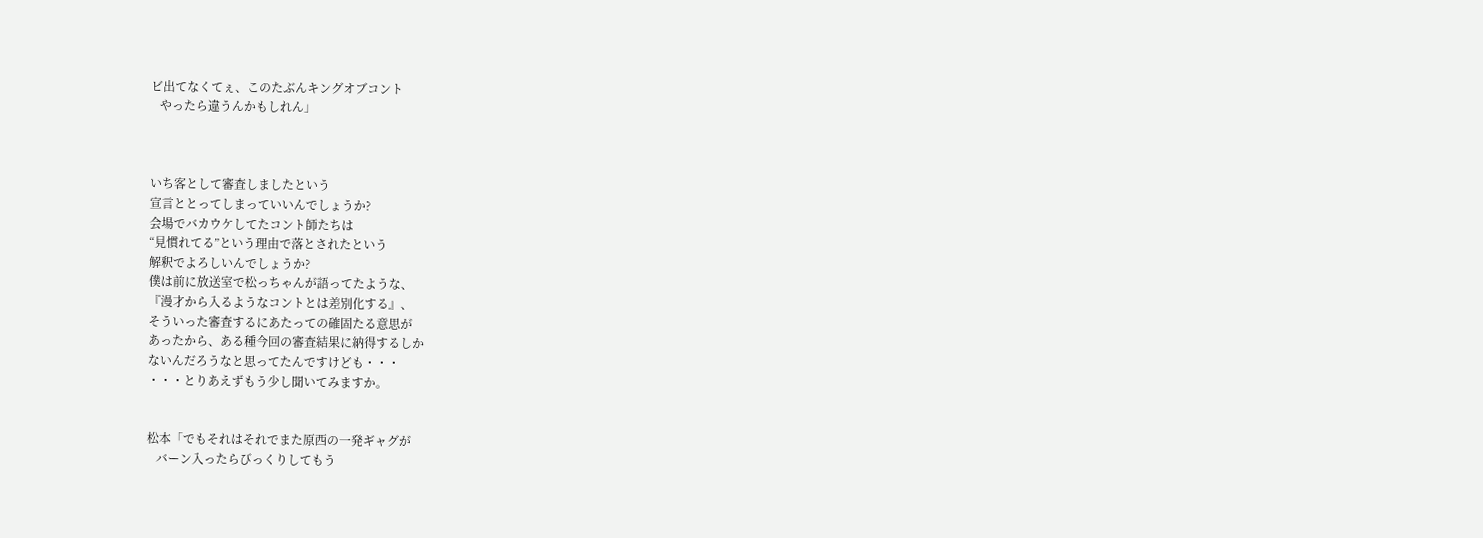ビ出てなくてぇ、このたぶんキングオブコント
   やったら違うんかもしれん」



いち客として審査しましたという
宣言ととってしまっていいんでしょうか?
会場でバカウケしてたコント師たちは
“見慣れてる”という理由で落とされたという
解釈でよろしいんでしょうか?
僕は前に放送室で松っちゃんが語ってたような、
『漫才から入るようなコントとは差別化する』、
そういった審査するにあたっての確固たる意思が
あったから、ある種今回の審査結果に納得するしか
ないんだろうなと思ってたんですけども・・・
・・・とりあえずもう少し聞いてみますか。


松本「でもそれはそれでまた原西の一発ギャグが
   バーン入ったらびっくりしてもう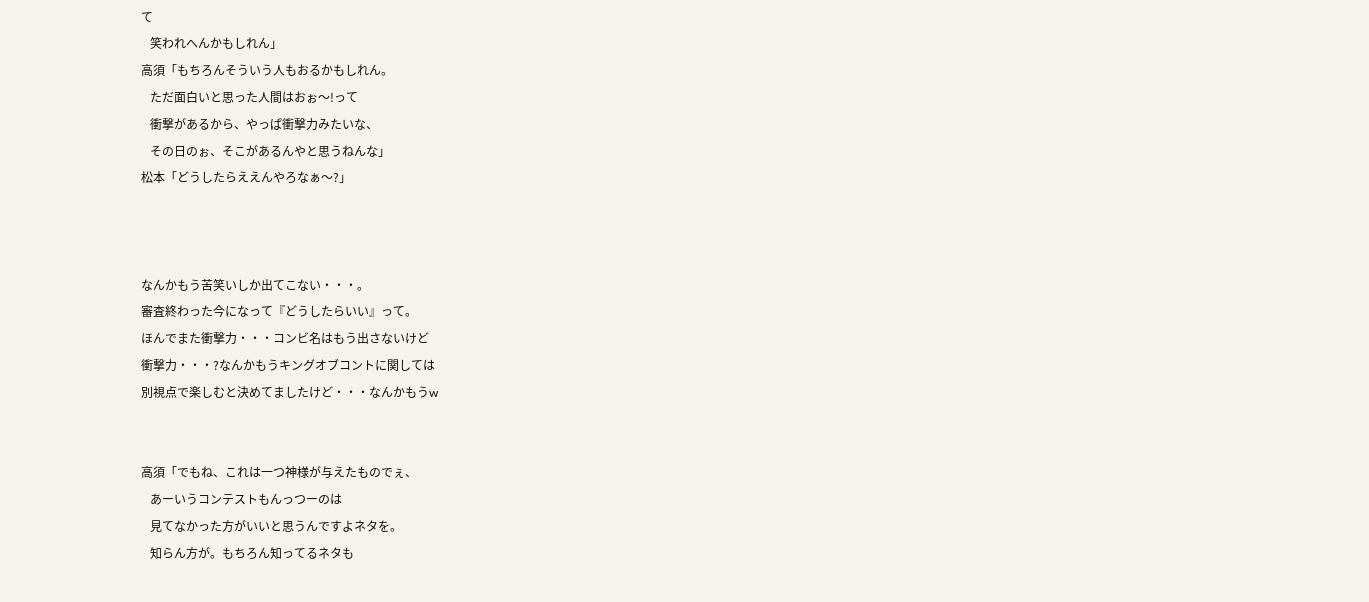て
   笑われへんかもしれん」
高須「もちろんそういう人もおるかもしれん。
   ただ面白いと思った人間はおぉ〜!って
   衝撃があるから、やっぱ衝撃力みたいな、
   その日のぉ、そこがあるんやと思うねんな」
松本「どうしたらええんやろなぁ〜?」



なんかもう苦笑いしか出てこない・・・。
審査終わった今になって『どうしたらいい』って。
ほんでまた衝撃力・・・コンビ名はもう出さないけど
衝撃力・・・?なんかもうキングオブコントに関しては
別視点で楽しむと決めてましたけど・・・なんかもうw


高須「でもね、これは一つ神様が与えたものでぇ、
   あーいうコンテストもんっつーのは
   見てなかった方がいいと思うんですよネタを。
   知らん方が。もちろん知ってるネタも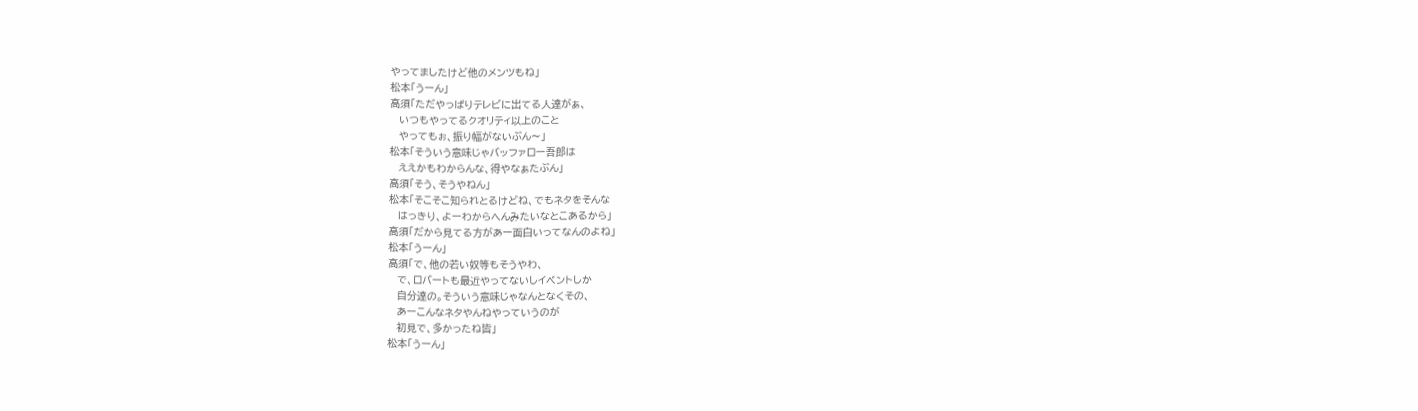やってましたけど他のメンツもね」
松本「うーん」
高須「ただやっぱりテレビに出てる人達がぁ、
   いつもやってるクオリティ以上のこと
   やってもぉ、振り幅がないぶん〜」
松本「そういう意味じゃバッファロー吾郎は
   ええかもわからんな、得やなぁたぶん」
高須「そう、そうやねん」
松本「そこそこ知られとるけどね、でもネタをそんな
   はっきり、よーわからへんみたいなとこあるから」
高須「だから見てる方があー面白いってなんのよね」
松本「うーん」
高須「で、他の若い奴等もそうやわ、
   で、ロバートも最近やってないしイベントしか
   自分達の。そういう意味じゃなんとなくその、
   あーこんなネタやんねやっていうのが
   初見で、多かったね皆」
松本「うーん」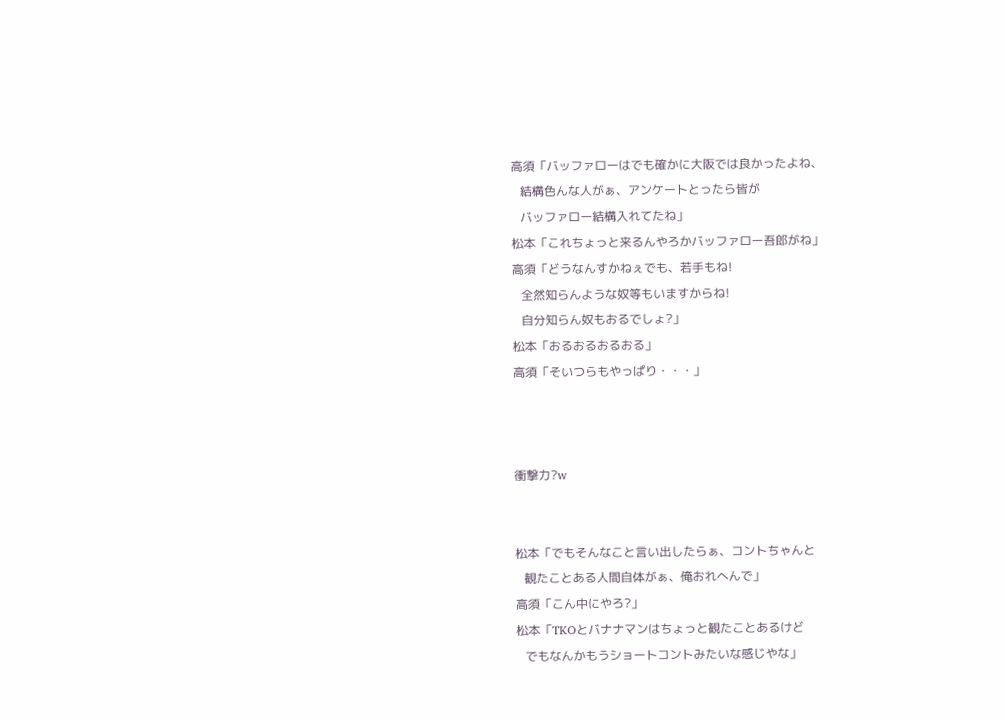高須「バッファローはでも確かに大阪では良かったよね、
   結構色んな人がぁ、アンケートとったら皆が
   バッファロー結構入れてたね」
松本「これちょっと来るんやろかバッファロー吾郎がね」
高須「どうなんすかねぇでも、若手もね!
   全然知らんような奴等もいますからね!
   自分知らん奴もおるでしょ?」
松本「おるおるおるおる」
高須「そいつらもやっぱり・・・」



衝撃力?w


松本「でもそんなこと言い出したらぁ、コントちゃんと
   観たことある人間自体がぁ、俺おれへんで」
高須「こん中にやろ?」
松本「TKOとバナナマンはちょっと観たことあるけど
   でもなんかもうショートコントみたいな感じやな」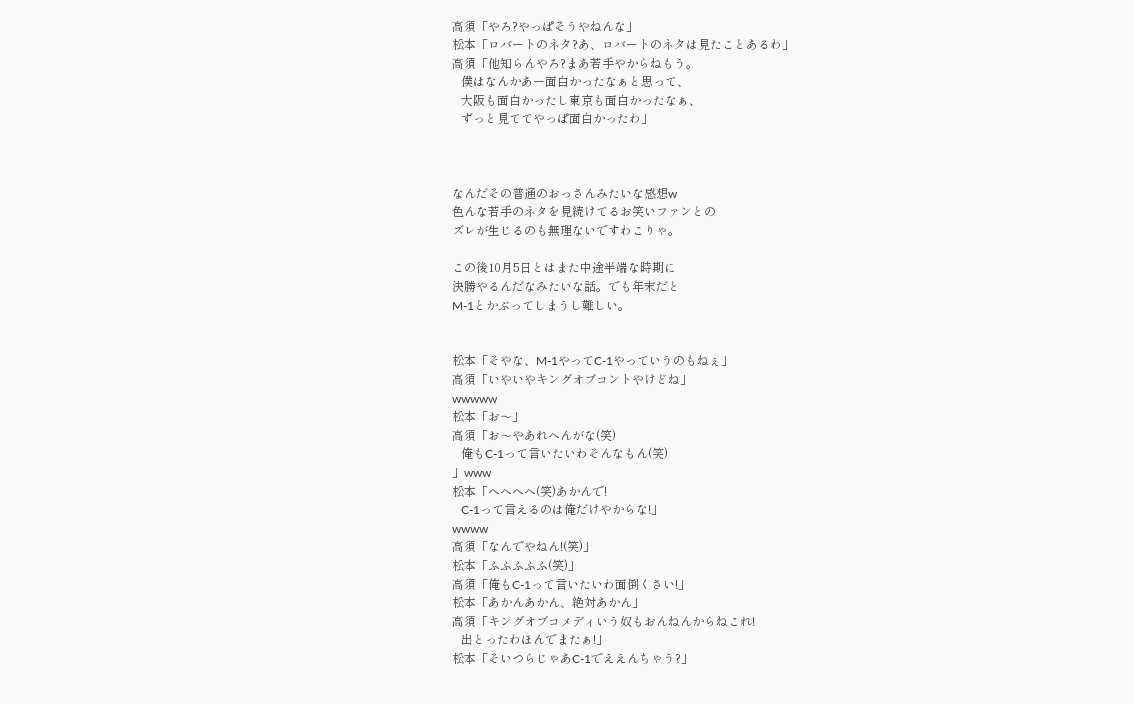高須「やろ?やっぱそうやねんな」
松本「ロバートのネタ?あ、ロバートのネタは見たことあるわ」
高須「他知らんやろ?まあ若手やからねもう。
   僕はなんかあー面白かったなぁと思って、
   大阪も面白かったし東京も面白かったなぁ、
   ずっと見ててやっぱ面白かったわ」



なんだその普通のおっさんみたいな感想w
色んな若手のネタを見続けてるお笑いファンとの
ズレが生じるのも無理ないですわこりゃ。

この後10月5日とはまた中途半端な時期に
決勝やるんだなみたいな話。でも年末だと
M-1とかぶってしまうし難しい。


松本「そやな、M-1やってC-1やっていうのもねぇ」
高須「いやいやキングオブコントやけどね」
wwwww
松本「お〜」
高須「お〜やあれへんがな(笑)
   俺もC-1って言いたいわそんなもん(笑)
」www
松本「へへへへ(笑)あかんで!
   C-1って言えるのは俺だけやからな!」
wwww
高須「なんでやねん!(笑)」
松本「ふふふふふ(笑)」
高須「俺もC-1って言いたいわ面倒くさい!」
松本「あかんあかん、絶対あかん」
高須「キングオブコメディいう奴もおんねんからねこれ!
   出とったわほんでまたぁ!」
松本「そいつらじゃあC-1でええんちゃう?」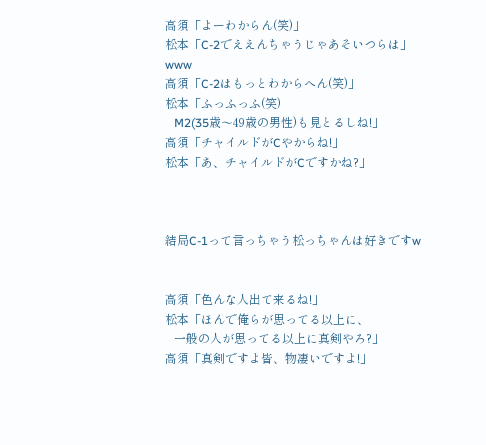高須「よーわからん(笑)」
松本「C-2でええんちゃうじゃあそいつらは」
www
高須「C-2はもっとわからへん(笑)」
松本「ふっふっふ(笑)
   M2(35歳〜49歳の男性)も見とるしね!」
高須「チャイルドがCやからね!」
松本「あ、チャイルドがCですかね?」



結局C-1って言っちゃう松っちゃんは好きですw


高須「色んな人出て来るね!」
松本「ほんで俺らが思ってる以上に、
   一般の人が思ってる以上に真剣やろ?」
高須「真剣ですよ皆、物凄いですよ!」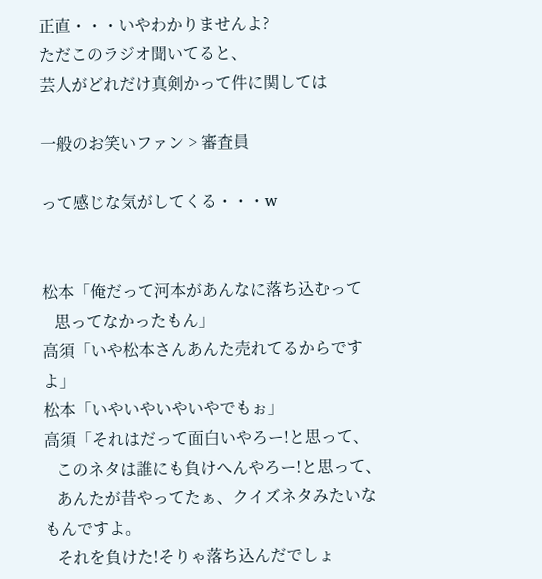正直・・・いやわかりませんよ?
ただこのラジオ聞いてると、
芸人がどれだけ真剣かって件に関しては

一般のお笑いファン > 審査員

って感じな気がしてくる・・・w


松本「俺だって河本があんなに落ち込むって
   思ってなかったもん」
高須「いや松本さんあんた売れてるからですよ」
松本「いやいやいやいやでもぉ」
高須「それはだって面白いやろー!と思って、
   このネタは誰にも負けへんやろー!と思って、
   あんたが昔やってたぁ、クイズネタみたいなもんですよ。
   それを負けた!そりゃ落ち込んだでしょ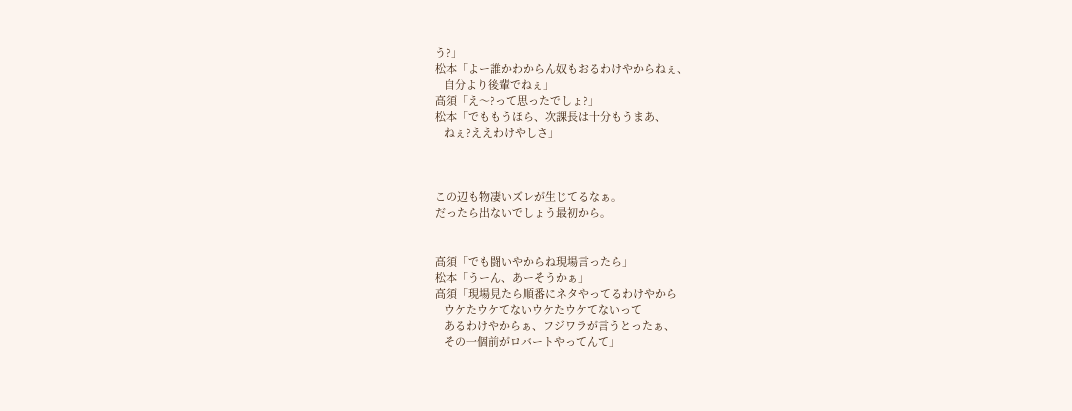う?」
松本「よー誰かわからん奴もおるわけやからねぇ、
   自分より後輩でねぇ」
高須「え〜?って思ったでしょ?」
松本「でももうほら、次課長は十分もうまあ、
   ねぇ?ええわけやしさ」



この辺も物凄いズレが生じてるなぁ。
だったら出ないでしょう最初から。


高須「でも闘いやからね現場言ったら」
松本「うーん、あーそうかぁ」
高須「現場見たら順番にネタやってるわけやから
   ウケたウケてないウケたウケてないって
   あるわけやからぁ、フジワラが言うとったぁ、
   その一個前がロバートやってんて」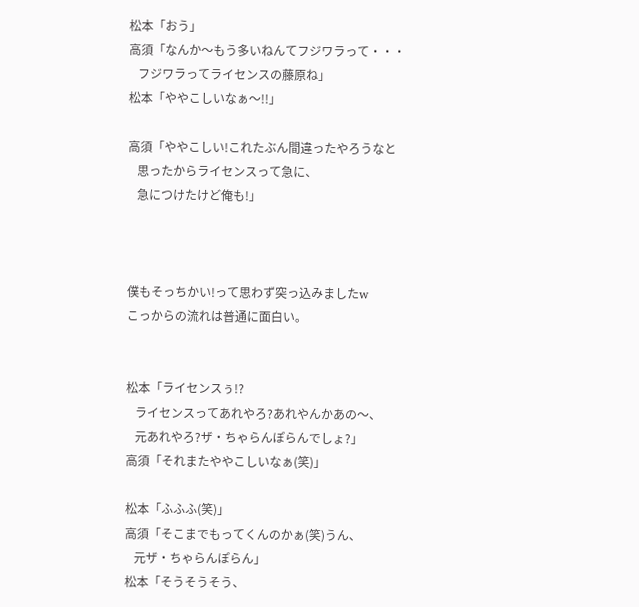松本「おう」
高須「なんか〜もう多いねんてフジワラって・・・
   フジワラってライセンスの藤原ね」
松本「ややこしいなぁ〜!!」

高須「ややこしい!これたぶん間違ったやろうなと
   思ったからライセンスって急に、
   急につけたけど俺も!」



僕もそっちかい!って思わず突っ込みましたw
こっからの流れは普通に面白い。


松本「ライセンスぅ!?
   ライセンスってあれやろ?あれやんかあの〜、
   元あれやろ?ザ・ちゃらんぽらんでしょ?」
高須「それまたややこしいなぁ(笑)」

松本「ふふふ(笑)」
高須「そこまでもってくんのかぁ(笑)うん、
   元ザ・ちゃらんぽらん」
松本「そうそうそう、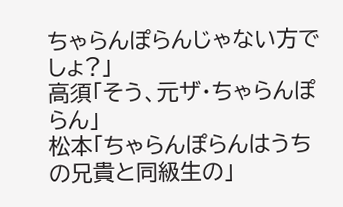ちゃらんぽらんじゃない方でしょ?」
高須「そう、元ザ・ちゃらんぽらん」
松本「ちゃらんぽらんはうちの兄貴と同級生の」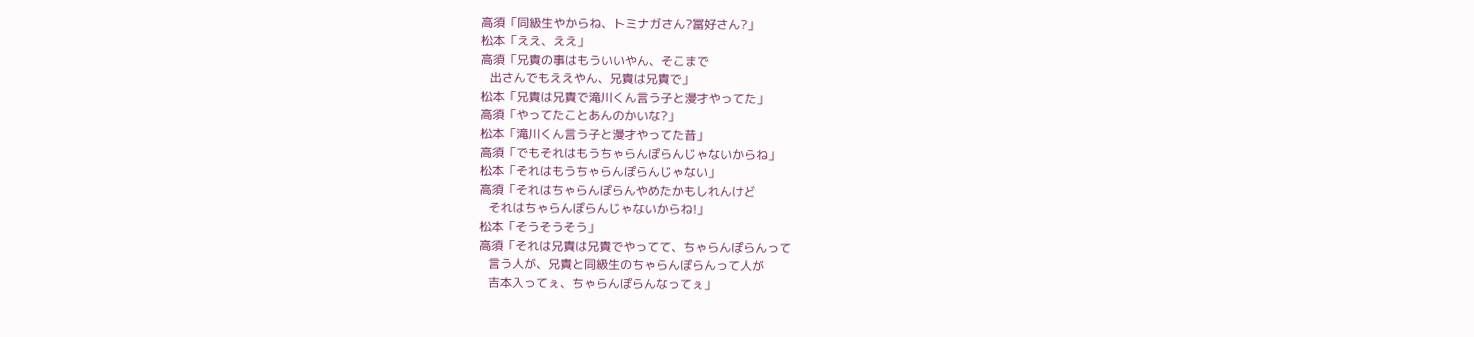高須「同級生やからね、トミナガさん?冨好さん?」
松本「ええ、ええ」
高須「兄貴の事はもういいやん、そこまで
   出さんでもええやん、兄貴は兄貴で」
松本「兄貴は兄貴で滝川くん言う子と漫才やってた」
高須「やってたことあんのかいな?」
松本「滝川くん言う子と漫才やってた昔」
高須「でもそれはもうちゃらんぽらんじゃないからね」
松本「それはもうちゃらんぽらんじゃない」
高須「それはちゃらんぽらんやめたかもしれんけど
   それはちゃらんぽらんじゃないからね!」
松本「そうそうそう」
高須「それは兄貴は兄貴でやってて、ちゃらんぽらんって
   言う人が、兄貴と同級生のちゃらんぽらんって人が
   吉本入ってぇ、ちゃらんぽらんなってぇ」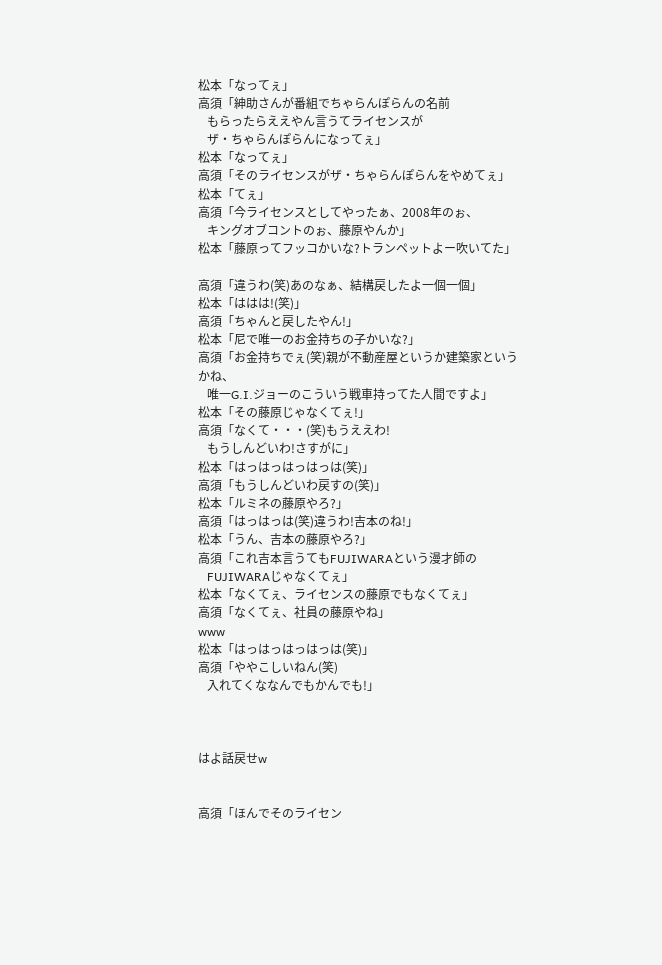松本「なってぇ」
高須「紳助さんが番組でちゃらんぽらんの名前
   もらったらええやん言うてライセンスが
   ザ・ちゃらんぽらんになってぇ」
松本「なってぇ」
高須「そのライセンスがザ・ちゃらんぽらんをやめてぇ」
松本「てぇ」
高須「今ライセンスとしてやったぁ、2008年のぉ、
   キングオブコントのぉ、藤原やんか」
松本「藤原ってフッコかいな?トランペットよー吹いてた」

高須「違うわ(笑)あのなぁ、結構戻したよ一個一個」
松本「ははは!(笑)」
高須「ちゃんと戻したやん!」
松本「尼で唯一のお金持ちの子かいな?」
高須「お金持ちでぇ(笑)親が不動産屋というか建築家というかね、
   唯一G.I.ジョーのこういう戦車持ってた人間ですよ」
松本「その藤原じゃなくてぇ!」
高須「なくて・・・(笑)もうええわ!
   もうしんどいわ!さすがに」
松本「はっはっはっはっは(笑)」
高須「もうしんどいわ戻すの(笑)」
松本「ルミネの藤原やろ?」
高須「はっはっは(笑)違うわ!吉本のね!」
松本「うん、吉本の藤原やろ?」
高須「これ吉本言うてもFUJIWARAという漫才師の
   FUJIWARAじゃなくてぇ」
松本「なくてぇ、ライセンスの藤原でもなくてぇ」
高須「なくてぇ、社員の藤原やね」
www
松本「はっはっはっはっは(笑)」
高須「ややこしいねん(笑)
   入れてくななんでもかんでも!」



はよ話戻せw


高須「ほんでそのライセン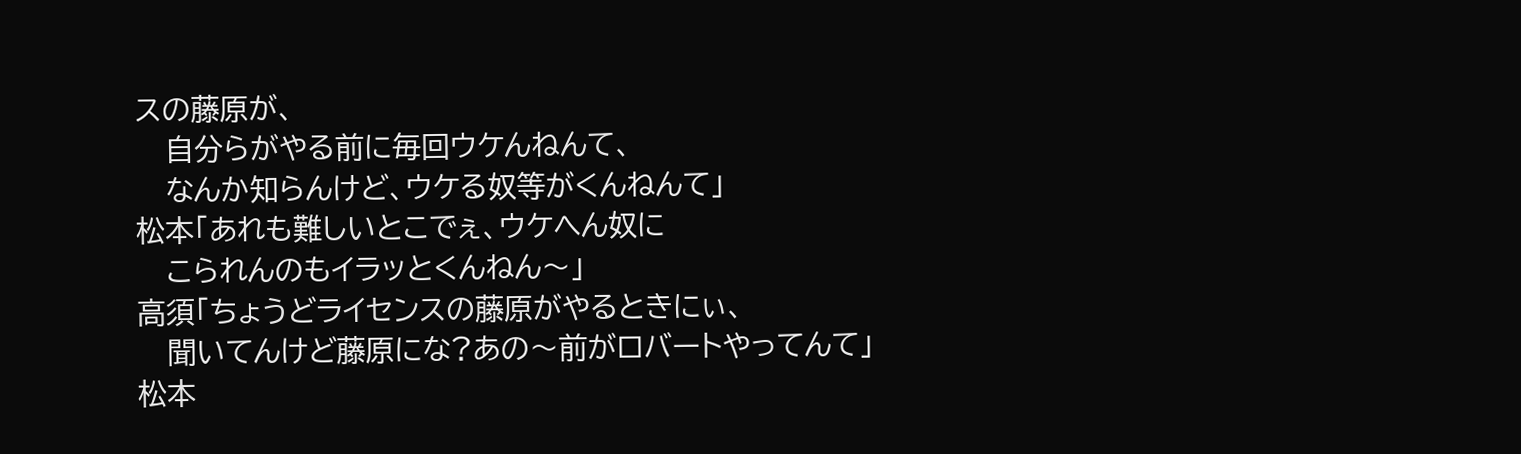スの藤原が、
   自分らがやる前に毎回ウケんねんて、
   なんか知らんけど、ウケる奴等がくんねんて」
松本「あれも難しいとこでぇ、ウケへん奴に
   こられんのもイラッとくんねん〜」
高須「ちょうどライセンスの藤原がやるときにぃ、
   聞いてんけど藤原にな?あの〜前がロバートやってんて」
松本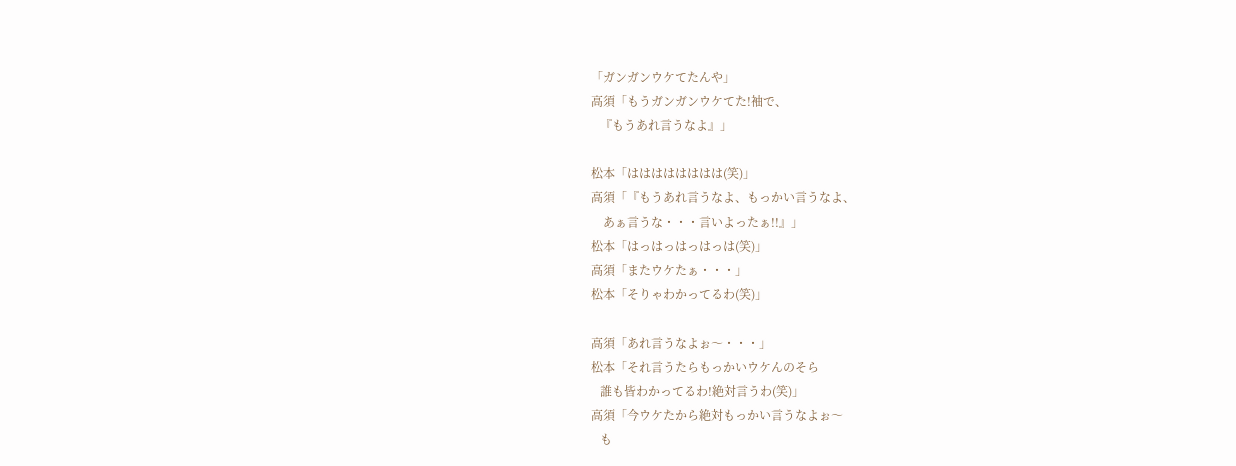「ガンガンウケてたんや」
高須「もうガンガンウケてた!袖で、
   『もうあれ言うなよ』」

松本「はははははははは(笑)」
高須「『もうあれ言うなよ、もっかい言うなよ、
    あぁ言うな・・・言いよったぁ!!』」
松本「はっはっはっはっは(笑)」
高須「またウケたぁ・・・」
松本「そりゃわかってるわ(笑)」

高須「あれ言うなよぉ〜・・・」
松本「それ言うたらもっかいウケんのそら
   誰も皆わかってるわ!絶対言うわ(笑)」
高須「今ウケたから絶対もっかい言うなよぉ〜
   も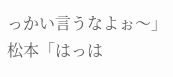っかい言うなよぉ〜」
松本「はっは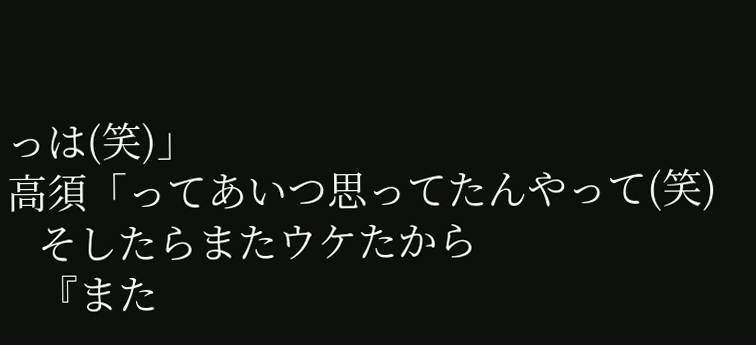っは(笑)」
高須「ってあいつ思ってたんやって(笑)
   そしたらまたウケたから
   『また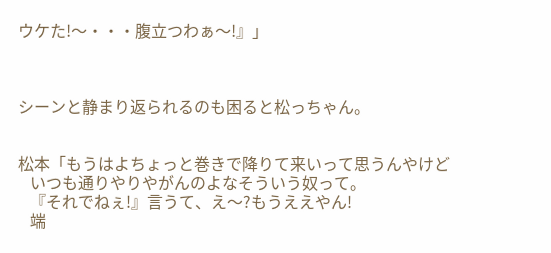ウケた!〜・・・腹立つわぁ〜!』」



シーンと静まり返られるのも困ると松っちゃん。


松本「もうはよちょっと巻きで降りて来いって思うんやけど
   いつも通りやりやがんのよなそういう奴って。
   『それでねぇ!』言うて、え〜?もうええやん!
   端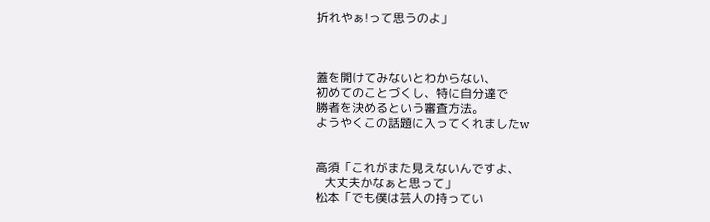折れやぁ!って思うのよ」



蓋を開けてみないとわからない、
初めてのことづくし、特に自分達で
勝者を決めるという審査方法。
ようやくこの話題に入ってくれましたw


高須「これがまた見えないんですよ、
   大丈夫かなぁと思って」
松本「でも僕は芸人の持ってい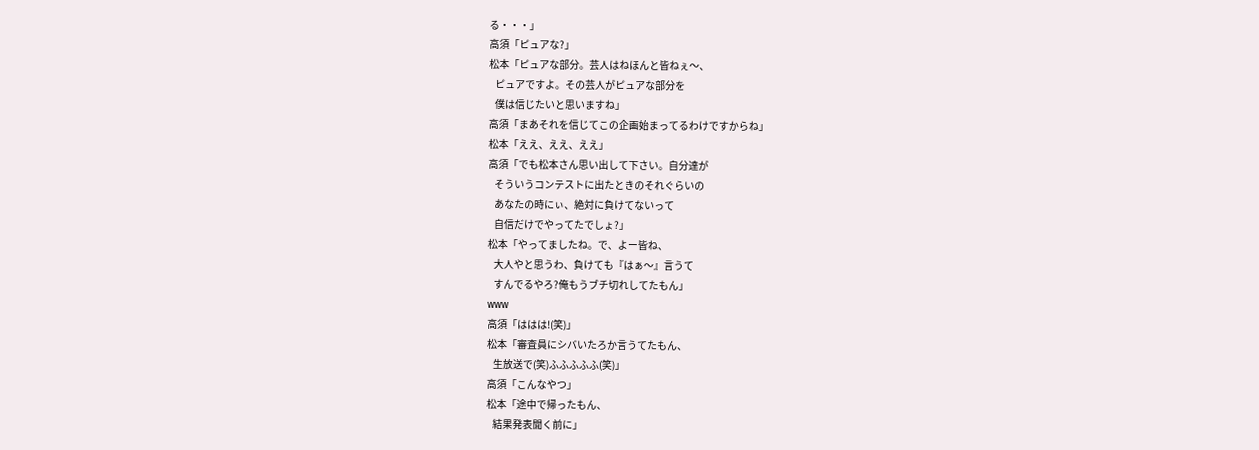る・・・」
高須「ピュアな?」
松本「ピュアな部分。芸人はねほんと皆ねぇ〜、
   ピュアですよ。その芸人がピュアな部分を
   僕は信じたいと思いますね」
高須「まあそれを信じてこの企画始まってるわけですからね」
松本「ええ、ええ、ええ」
高須「でも松本さん思い出して下さい。自分達が
   そういうコンテストに出たときのそれぐらいの
   あなたの時にぃ、絶対に負けてないって
   自信だけでやってたでしょ?」
松本「やってましたね。で、よー皆ね、
   大人やと思うわ、負けても『はぁ〜』言うて
   すんでるやろ?俺もうブチ切れしてたもん」
www
高須「ははは!(笑)」
松本「審査員にシバいたろか言うてたもん、
   生放送で(笑)ふふふふふ(笑)」
高須「こんなやつ」
松本「途中で帰ったもん、
   結果発表聞く前に」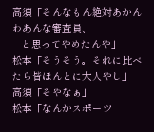高須「そんなもん絶対あかんわあんな審査員、
   と思ってやめたんや」
松本「そうそう。それに比べたら皆ほんとに大人やし」
高須「そやなぁ」
松本「なんかスポーツ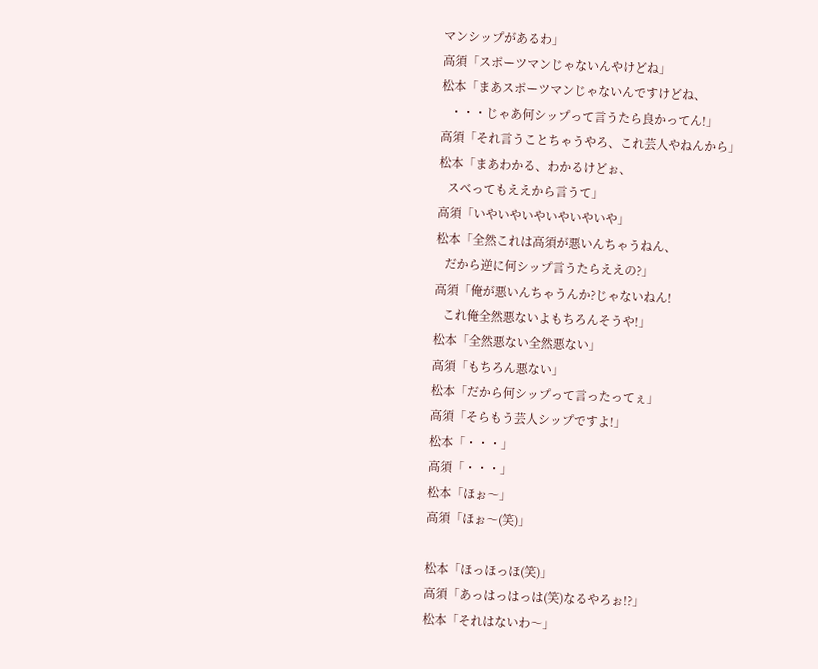マンシップがあるわ」
高須「スポーツマンじゃないんやけどね」
松本「まあスポーツマンじゃないんですけどね、
   ・・・じゃあ何シップって言うたら良かってん!」
高須「それ言うことちゃうやろ、これ芸人やねんから」
松本「まあわかる、わかるけどぉ、
   スベってもええから言うて」
高須「いやいやいやいやいやいや」
松本「全然これは高須が悪いんちゃうねん、
   だから逆に何シップ言うたらええの?」
高須「俺が悪いんちゃうんか?じゃないねん!
   これ俺全然悪ないよもちろんそうや!」
松本「全然悪ない全然悪ない」
高須「もちろん悪ない」
松本「だから何シップって言ったってぇ」
高須「そらもう芸人シップですよ!」
松本「・・・」
高須「・・・」
松本「ほぉ〜」
高須「ほぉ〜(笑)」

松本「ほっほっほ(笑)」
高須「あっはっはっは(笑)なるやろぉ!?」
松本「それはないわ〜」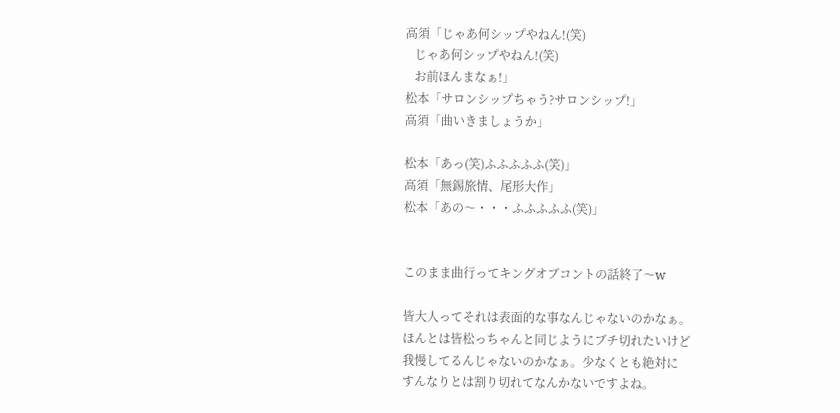高須「じゃあ何シップやねん!(笑)
   じゃあ何シップやねん!(笑)
   お前ほんまなぁ!」
松本「サロンシップちゃう?サロンシップ!」
高須「曲いきましょうか」

松本「あっ(笑)ふふふふふ(笑)」
高須「無錫旅情、尾形大作」
松本「あの〜・・・ふふふふふ(笑)」


このまま曲行ってキングオブコントの話終了〜w

皆大人ってそれは表面的な事なんじゃないのかなぁ。
ほんとは皆松っちゃんと同じようにブチ切れたいけど
我慢してるんじゃないのかなぁ。少なくとも絶対に
すんなりとは割り切れてなんかないですよね。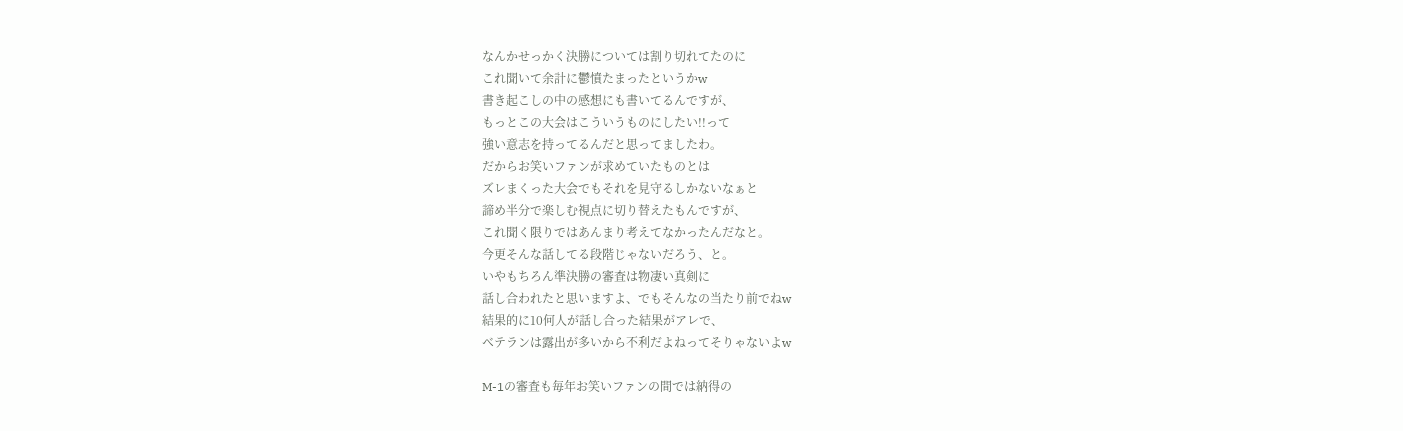なんかせっかく決勝については割り切れてたのに
これ聞いて余計に鬱憤たまったというかw
書き起こしの中の感想にも書いてるんですが、
もっとこの大会はこういうものにしたい!!って
強い意志を持ってるんだと思ってましたわ。
だからお笑いファンが求めていたものとは
ズレまくった大会でもそれを見守るしかないなぁと
諦め半分で楽しむ視点に切り替えたもんですが、
これ聞く限りではあんまり考えてなかったんだなと。
今更そんな話してる段階じゃないだろう、と。
いやもちろん準決勝の審査は物凄い真剣に
話し合われたと思いますよ、でもそんなの当たり前でねw
結果的に10何人が話し合った結果がアレで、
ベテランは露出が多いから不利だよねってそりゃないよw

M-1の審査も毎年お笑いファンの間では納得の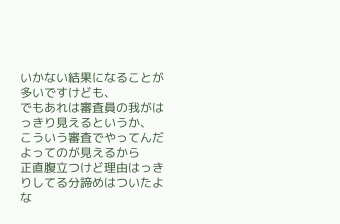いかない結果になることが多いですけども、
でもあれは審査員の我がはっきり見えるというか、
こういう審査でやってんだよってのが見えるから
正直腹立つけど理由はっきりしてる分諦めはついたよな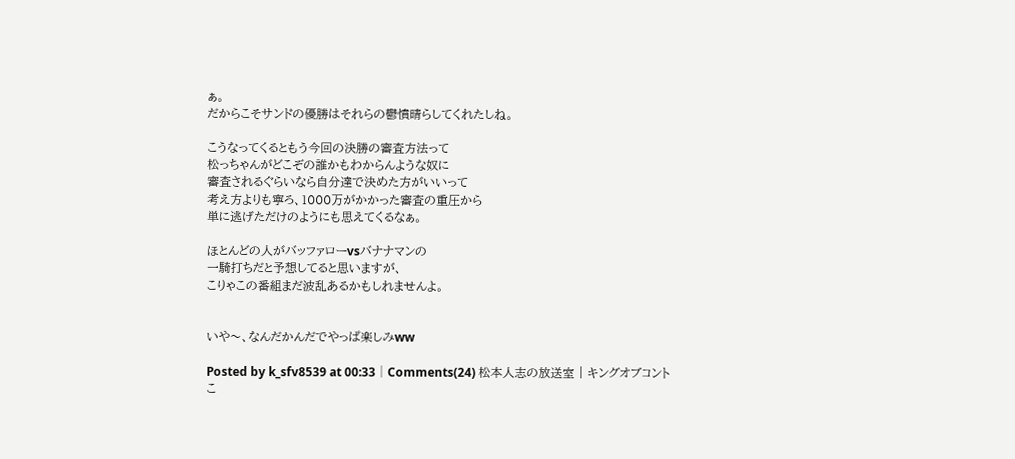ぁ。
だからこそサンドの優勝はそれらの鬱憤晴らしてくれたしね。

こうなってくるともう今回の決勝の審査方法って
松っちゃんがどこぞの誰かもわからんような奴に
審査されるぐらいなら自分達で決めた方がいいって
考え方よりも寧ろ、1000万がかかった審査の重圧から
単に逃げただけのようにも思えてくるなぁ。

ほとんどの人がバッファローvsバナナマンの
一騎打ちだと予想してると思いますが、
こりゃこの番組まだ波乱あるかもしれませんよ。


いや〜、なんだかんだでやっぱ楽しみww

Posted by k_sfv8539 at 00:33│Comments(24) 松本人志の放送室 | キングオブコント
こ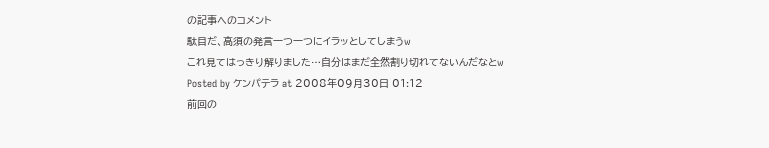の記事へのコメント
駄目だ、高須の発言一つ一つにイラッとしてしまうw
これ見てはっきり解りました…自分はまだ全然割り切れてないんだなとw
Posted by ケンパテラ at 2008年09月30日 01:12
前回の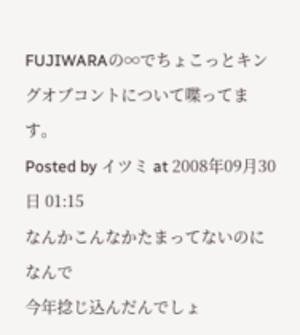FUJIWARAの∞でちょこっとキングオブコントについて喋ってます。
Posted by イツミ at 2008年09月30日 01:15
なんかこんなかたまってないのになんで
今年捻じ込んだんでしょ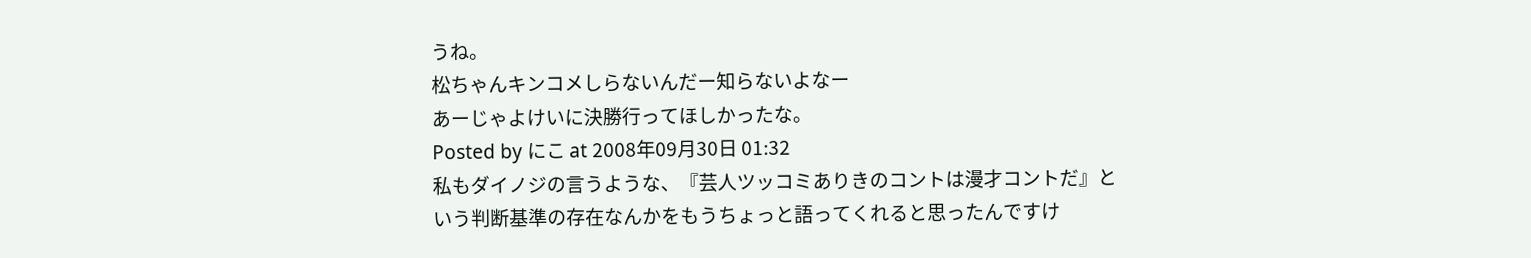うね。
松ちゃんキンコメしらないんだー知らないよなー
あーじゃよけいに決勝行ってほしかったな。
Posted by にこ at 2008年09月30日 01:32
私もダイノジの言うような、『芸人ツッコミありきのコントは漫才コントだ』という判断基準の存在なんかをもうちょっと語ってくれると思ったんですけ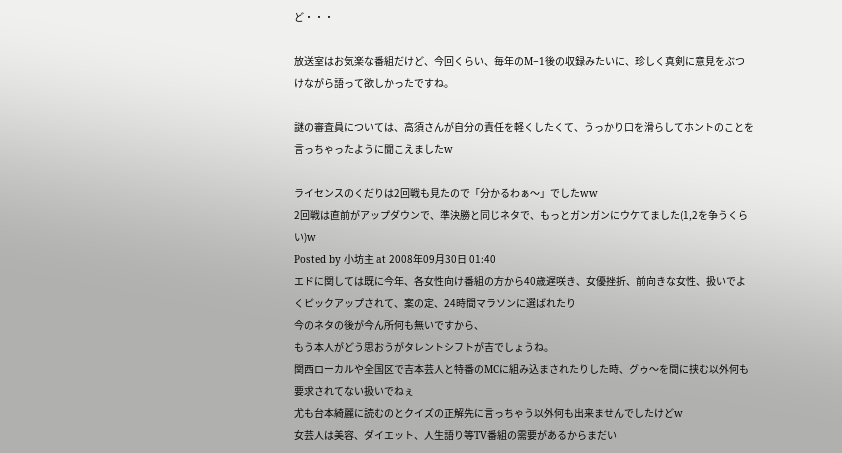ど・・・

放送室はお気楽な番組だけど、今回くらい、毎年のM−1後の収録みたいに、珍しく真剣に意見をぶつけながら語って欲しかったですね。

謎の審査員については、高須さんが自分の責任を軽くしたくて、うっかり口を滑らしてホントのことを言っちゃったように聞こえましたw

ライセンスのくだりは2回戦も見たので「分かるわぁ〜」でしたww
2回戦は直前がアップダウンで、準決勝と同じネタで、もっとガンガンにウケてました(1,2を争うくらい)w
Posted by 小坊主 at 2008年09月30日 01:40
エドに関しては既に今年、各女性向け番組の方から40歳遅咲き、女優挫折、前向きな女性、扱いでよくピックアップされて、案の定、24時間マラソンに選ばれたり
今のネタの後が今ん所何も無いですから、
もう本人がどう思おうがタレントシフトが吉でしょうね。
関西ローカルや全国区で吉本芸人と特番のMCに組み込まされたりした時、グゥ〜を間に挟む以外何も要求されてない扱いでねぇ
尤も台本綺麗に読むのとクイズの正解先に言っちゃう以外何も出来ませんでしたけどw
女芸人は美容、ダイエット、人生語り等TV番組の需要があるからまだい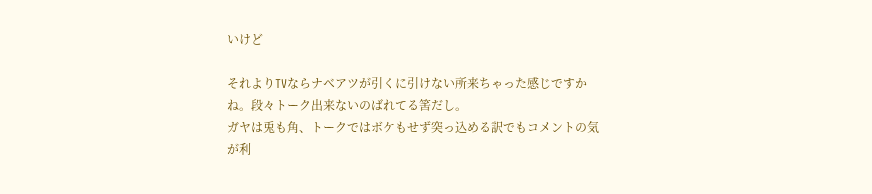いけど

それよりTVならナベアツが引くに引けない所来ちゃった感じですかね。段々トーク出来ないのばれてる筈だし。
ガヤは兎も角、トークではボケもせず突っ込める訳でもコメントの気が利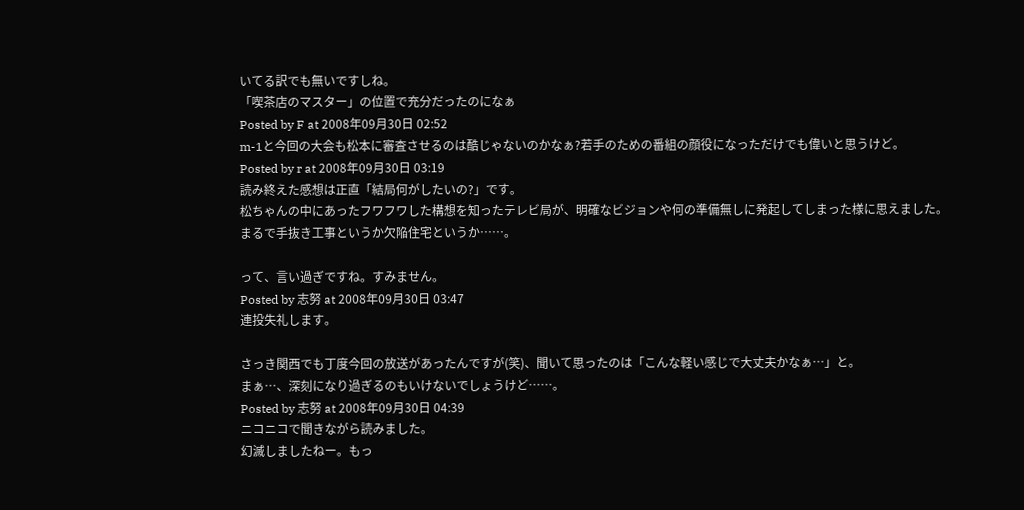いてる訳でも無いですしね。
「喫茶店のマスター」の位置で充分だったのになぁ
Posted by F at 2008年09月30日 02:52
m-1と今回の大会も松本に審査させるのは酷じゃないのかなぁ?若手のための番組の顔役になっただけでも偉いと思うけど。
Posted by r at 2008年09月30日 03:19
読み終えた感想は正直「結局何がしたいの?」です。
松ちゃんの中にあったフワフワした構想を知ったテレビ局が、明確なビジョンや何の準備無しに発起してしまった様に思えました。
まるで手抜き工事というか欠陥住宅というか……。

って、言い過ぎですね。すみません。
Posted by 志努 at 2008年09月30日 03:47
連投失礼します。

さっき関西でも丁度今回の放送があったんですが(笑)、聞いて思ったのは「こんな軽い感じで大丈夫かなぁ…」と。
まぁ…、深刻になり過ぎるのもいけないでしょうけど……。
Posted by 志努 at 2008年09月30日 04:39
ニコニコで聞きながら読みました。
幻滅しましたねー。もっ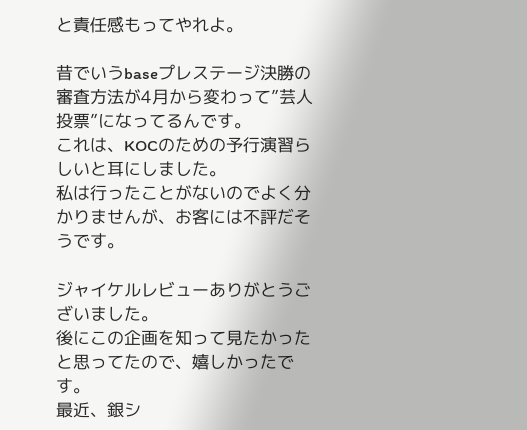と責任感もってやれよ。

昔でいうbaseプレステージ決勝の審査方法が4月から変わって”芸人投票”になってるんです。
これは、KOCのための予行演習らしいと耳にしました。
私は行ったことがないのでよく分かりませんが、お客には不評だそうです。

ジャイケルレビューありがとうございました。
後にこの企画を知って見たかったと思ってたので、嬉しかったです。
最近、銀シ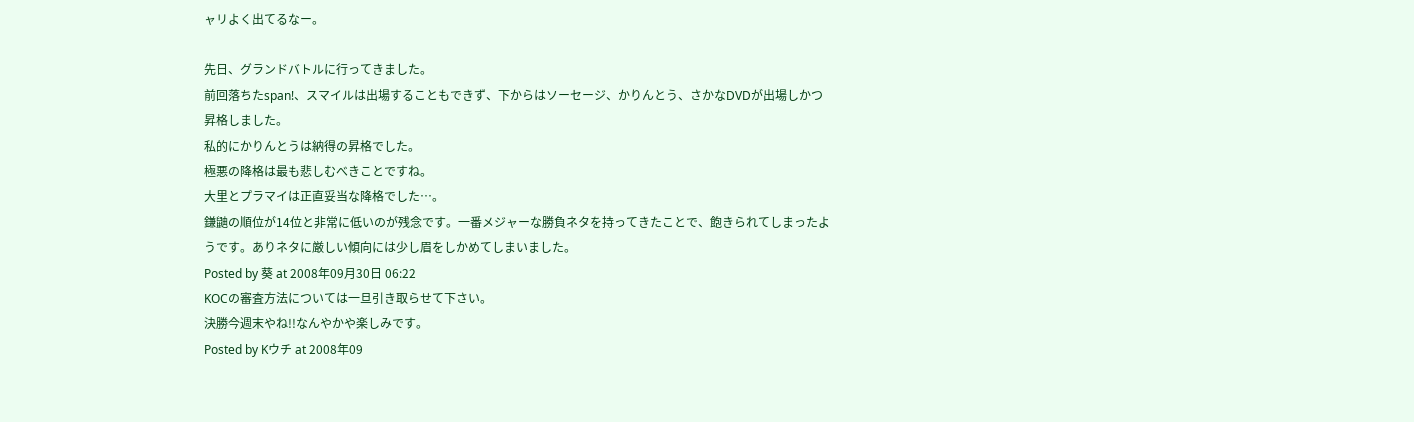ャリよく出てるなー。

先日、グランドバトルに行ってきました。
前回落ちたspan!、スマイルは出場することもできず、下からはソーセージ、かりんとう、さかなDVDが出場しかつ昇格しました。
私的にかりんとうは納得の昇格でした。
極悪の降格は最も悲しむべきことですね。
大里とプラマイは正直妥当な降格でした…。
鎌鼬の順位が14位と非常に低いのが残念です。一番メジャーな勝負ネタを持ってきたことで、飽きられてしまったようです。ありネタに厳しい傾向には少し眉をしかめてしまいました。
Posted by 葵 at 2008年09月30日 06:22
KOCの審査方法については一旦引き取らせて下さい。
決勝今週末やね!!なんやかや楽しみです。
Posted by Kウチ at 2008年09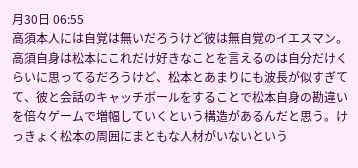月30日 06:55
高須本人には自覚は無いだろうけど彼は無自覚のイエスマン。高須自身は松本にこれだけ好きなことを言えるのは自分だけくらいに思ってるだろうけど、松本とあまりにも波長が似すぎてて、彼と会話のキャッチボールをすることで松本自身の勘違いを倍々ゲームで増幅していくという構造があるんだと思う。けっきょく松本の周囲にまともな人材がいないという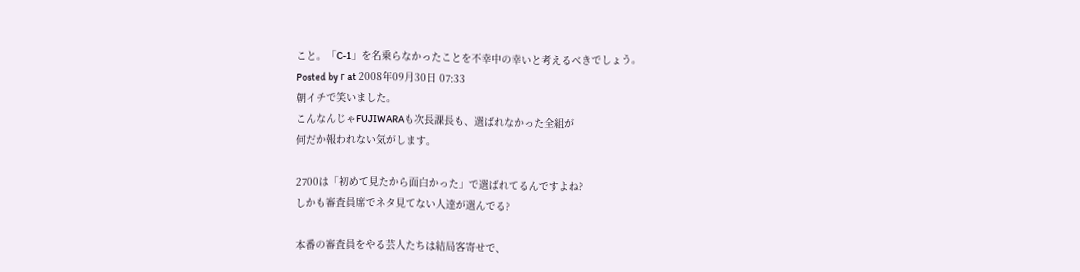こと。「C-1」を名乗らなかったことを不幸中の幸いと考えるべきでしょう。
Posted by г at 2008年09月30日 07:33
朝イチで笑いました。
こんなんじゃFUJIWARAも次長課長も、選ばれなかった全組が
何だか報われない気がします。

2700は「初めて見たから面白かった」で選ばれてるんですよね?
しかも審査員席でネタ見てない人達が選んでる?

本番の審査員をやる芸人たちは結局客寄せで、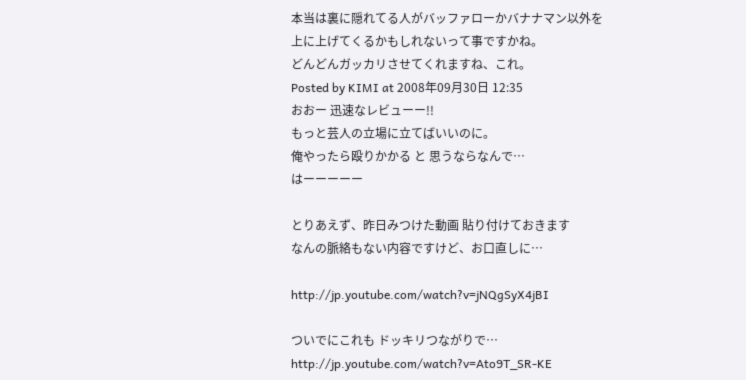本当は裏に隠れてる人がバッファローかバナナマン以外を
上に上げてくるかもしれないって事ですかね。
どんどんガッカリさせてくれますね、これ。
Posted by KIMI at 2008年09月30日 12:35
おおー 迅速なレビューー!!
もっと芸人の立場に立てばいいのに。
俺やったら殴りかかる と 思うならなんで…
はーーーーー

とりあえず、昨日みつけた動画 貼り付けておきます
なんの脈絡もない内容ですけど、お口直しに…

http://jp.youtube.com/watch?v=jNQgSyX4jBI

ついでにこれも ドッキリつながりで…
http://jp.youtube.com/watch?v=Ato9T_SR-KE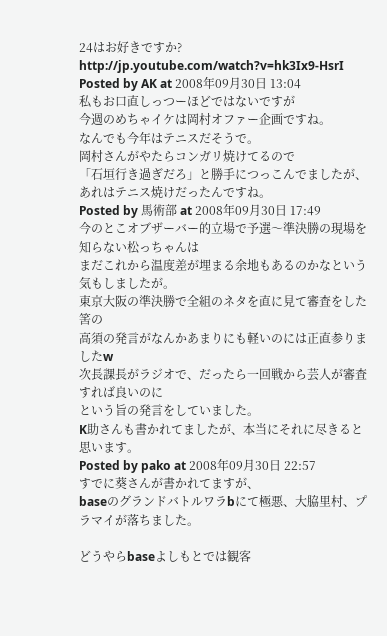24はお好きですか?
http://jp.youtube.com/watch?v=hk3Ix9-HsrI
Posted by AK at 2008年09月30日 13:04
私もお口直しっつーほどではないですが
今週のめちゃイケは岡村オファー企画ですね。
なんでも今年はテニスだそうで。
岡村さんがやたらコンガリ焼けてるので
「石垣行き過ぎだろ」と勝手につっこんでましたが、
あれはテニス焼けだったんですね。
Posted by 馬術部 at 2008年09月30日 17:49
今のとこオブザーバー的立場で予選〜準決勝の現場を知らない松っちゃんは
まだこれから温度差が埋まる余地もあるのかなという気もしましたが。
東京大阪の準決勝で全組のネタを直に見て審査をした筈の
高須の発言がなんかあまりにも軽いのには正直参りましたw
次長課長がラジオで、だったら一回戦から芸人が審査すれば良いのに
という旨の発言をしていました。
K助さんも書かれてましたが、本当にそれに尽きると思います。
Posted by pako at 2008年09月30日 22:57
すでに葵さんが書かれてますが、
baseのグランドバトルワラbにて極悪、大脇里村、プラマイが落ちました。

どうやらbaseよしもとでは観客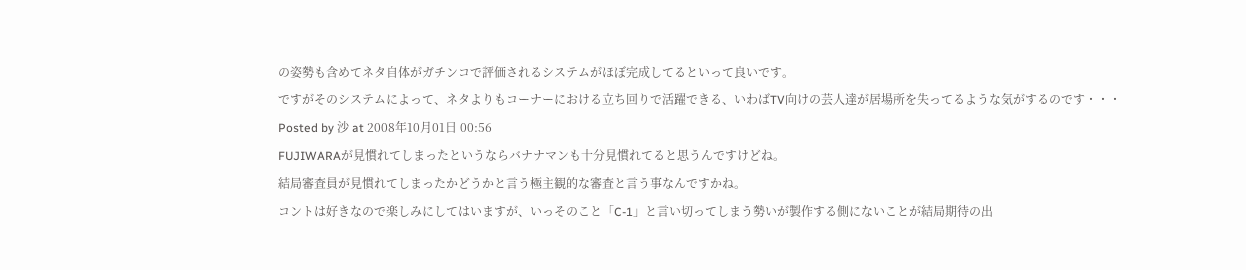の姿勢も含めてネタ自体がガチンコで評価されるシステムがほぼ完成してるといって良いです。
ですがそのシステムによって、ネタよりもコーナーにおける立ち回りで活躍できる、いわばTV向けの芸人達が居場所を失ってるような気がするのです・・・
Posted by 沙 at 2008年10月01日 00:56
FUJIWARAが見慣れてしまったというならバナナマンも十分見慣れてると思うんですけどね。
結局審査員が見慣れてしまったかどうかと言う極主観的な審査と言う事なんですかね。
コントは好きなので楽しみにしてはいますが、いっそのこと「C-1」と言い切ってしまう勢いが製作する側にないことが結局期待の出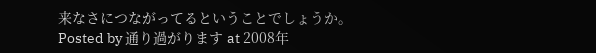来なさにつながってるということでしょうか。
Posted by 通り過がります at 2008年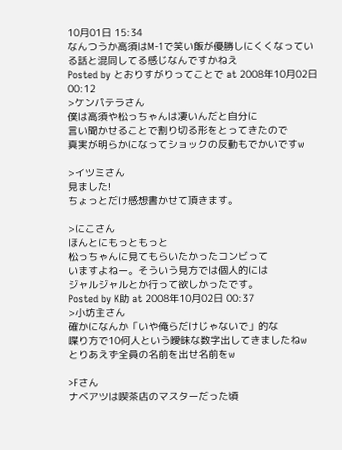10月01日 15:34
なんつうか高須はM-1で笑い飯が優勝しにくくなっている話と混同してる感じなんですかねえ
Posted by とおりすがりってことで at 2008年10月02日 00:12
>ケンパテラさん
僕は高須や松っちゃんは凄いんだと自分に
言い聞かせることで割り切る形をとってきたので
真実が明らかになってショックの反動もでかいですw

>イツミさん
見ました!
ちょっとだけ感想書かせて頂きます。

>にこさん
ほんとにもっともっと
松っちゃんに見てもらいたかったコンビって
いますよねー。そういう見方では個人的には
ジャルジャルとか行って欲しかったです。
Posted by K助 at 2008年10月02日 00:37
>小坊主さん
確かになんか「いや俺らだけじゃないで」的な
喋り方で10何人という曖昧な数字出してきましたねw
とりあえず全員の名前を出せ名前をw

>Fさん
ナベアツは喫茶店のマスターだった頃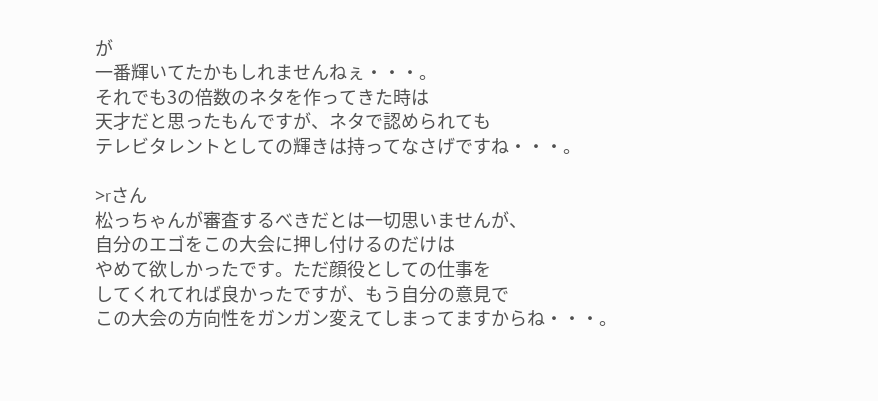が
一番輝いてたかもしれませんねぇ・・・。
それでも3の倍数のネタを作ってきた時は
天才だと思ったもんですが、ネタで認められても
テレビタレントとしての輝きは持ってなさげですね・・・。

>rさん
松っちゃんが審査するべきだとは一切思いませんが、
自分のエゴをこの大会に押し付けるのだけは
やめて欲しかったです。ただ顔役としての仕事を
してくれてれば良かったですが、もう自分の意見で
この大会の方向性をガンガン変えてしまってますからね・・・。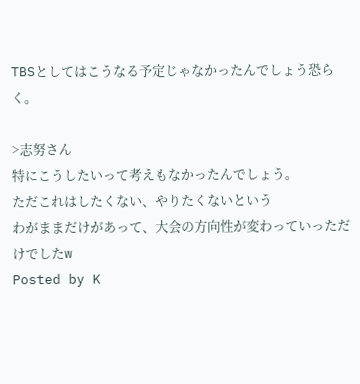TBSとしてはこうなる予定じゃなかったんでしょう恐らく。

>志努さん
特にこうしたいって考えもなかったんでしょう。
ただこれはしたくない、やりたくないという
わがままだけがあって、大会の方向性が変わっていっただけでしたw
Posted by K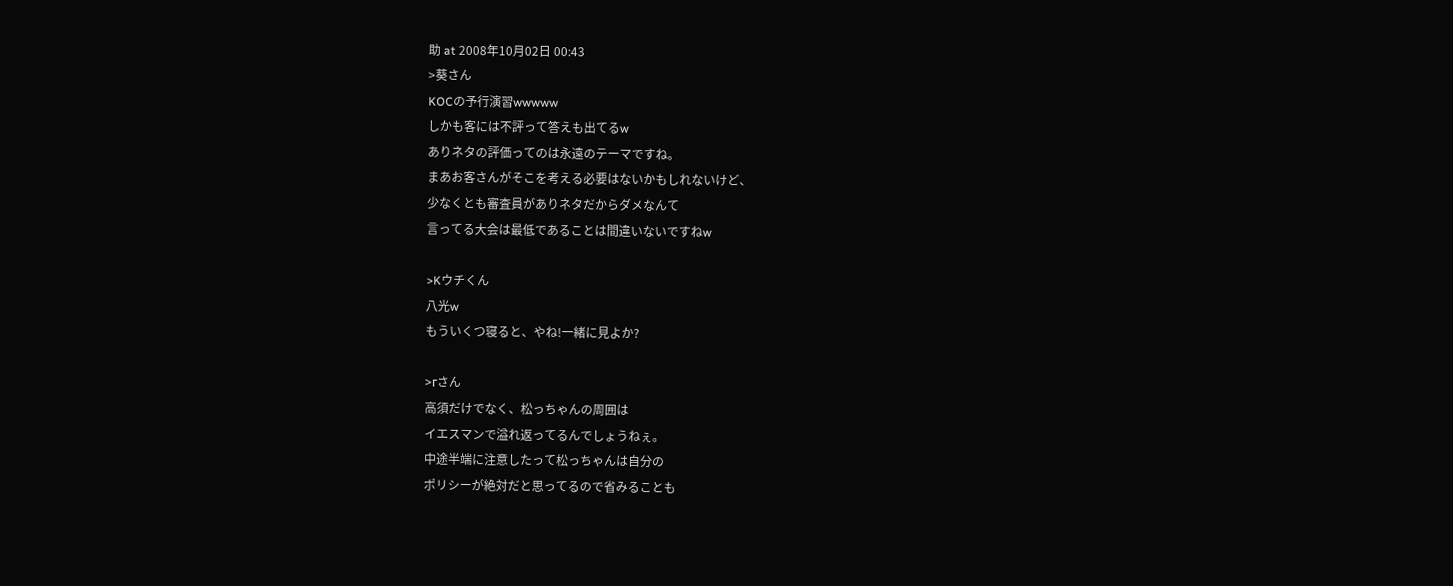助 at 2008年10月02日 00:43
>葵さん
KOCの予行演習wwwww
しかも客には不評って答えも出てるw
ありネタの評価ってのは永遠のテーマですね。
まあお客さんがそこを考える必要はないかもしれないけど、
少なくとも審査員がありネタだからダメなんて
言ってる大会は最低であることは間違いないですねw

>Kウチくん
八光w
もういくつ寝ると、やね!一緒に見よか?

>гさん
高須だけでなく、松っちゃんの周囲は
イエスマンで溢れ返ってるんでしょうねぇ。
中途半端に注意したって松っちゃんは自分の
ポリシーが絶対だと思ってるので省みることも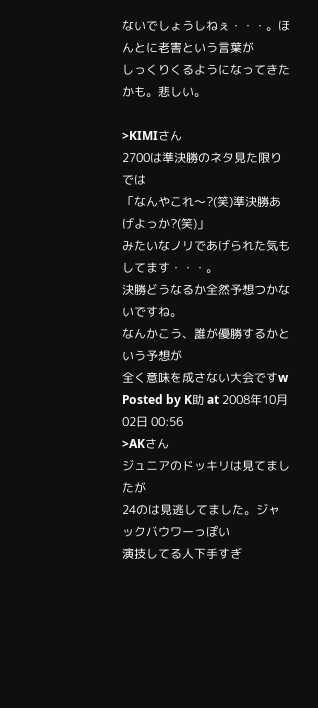ないでしょうしねぇ・・・。ほんとに老害という言葉が
しっくりくるようになってきたかも。悲しい。

>KIMIさん
2700は準決勝のネタ見た限りでは
「なんやこれ〜?(笑)準決勝あげよっか?(笑)」
みたいなノリであげられた気もしてます・・・。
決勝どうなるか全然予想つかないですね。
なんかこう、誰が優勝するかという予想が
全く意味を成さない大会ですw
Posted by K助 at 2008年10月02日 00:56
>AKさん
ジュニアのドッキリは見てましたが
24のは見逃してました。ジャックバウワーっぽい
演技してる人下手すぎ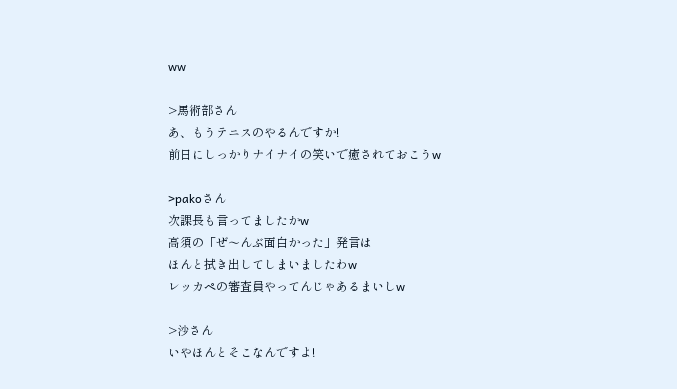ww

>馬術部さん
あ、もうテニスのやるんですか!
前日にしっかりナイナイの笑いで癒されておこうw

>pakoさん
次課長も言ってましたかw
高須の「ぜ〜んぶ面白かった」発言は
ほんと拭き出してしまいましたわw
レッカペの審査員やってんじゃあるまいしw

>沙さん
いやほんとそこなんですよ!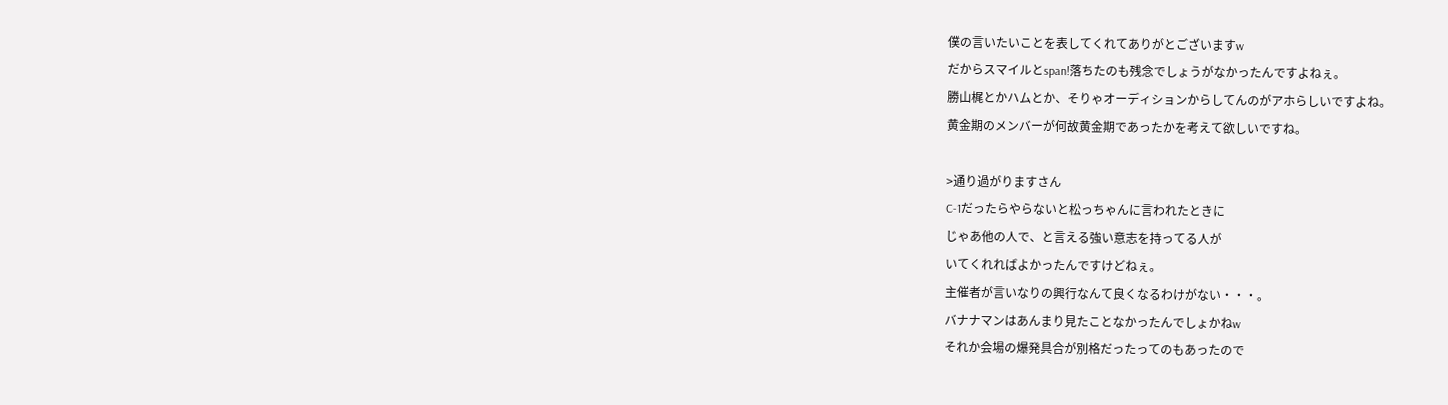僕の言いたいことを表してくれてありがとございますw
だからスマイルとspan!落ちたのも残念でしょうがなかったんですよねぇ。
勝山梶とかハムとか、そりゃオーディションからしてんのがアホらしいですよね。
黄金期のメンバーが何故黄金期であったかを考えて欲しいですね。

>通り過がりますさん
C-1だったらやらないと松っちゃんに言われたときに
じゃあ他の人で、と言える強い意志を持ってる人が
いてくれればよかったんですけどねぇ。
主催者が言いなりの興行なんて良くなるわけがない・・・。
バナナマンはあんまり見たことなかったんでしょかねw
それか会場の爆発具合が別格だったってのもあったので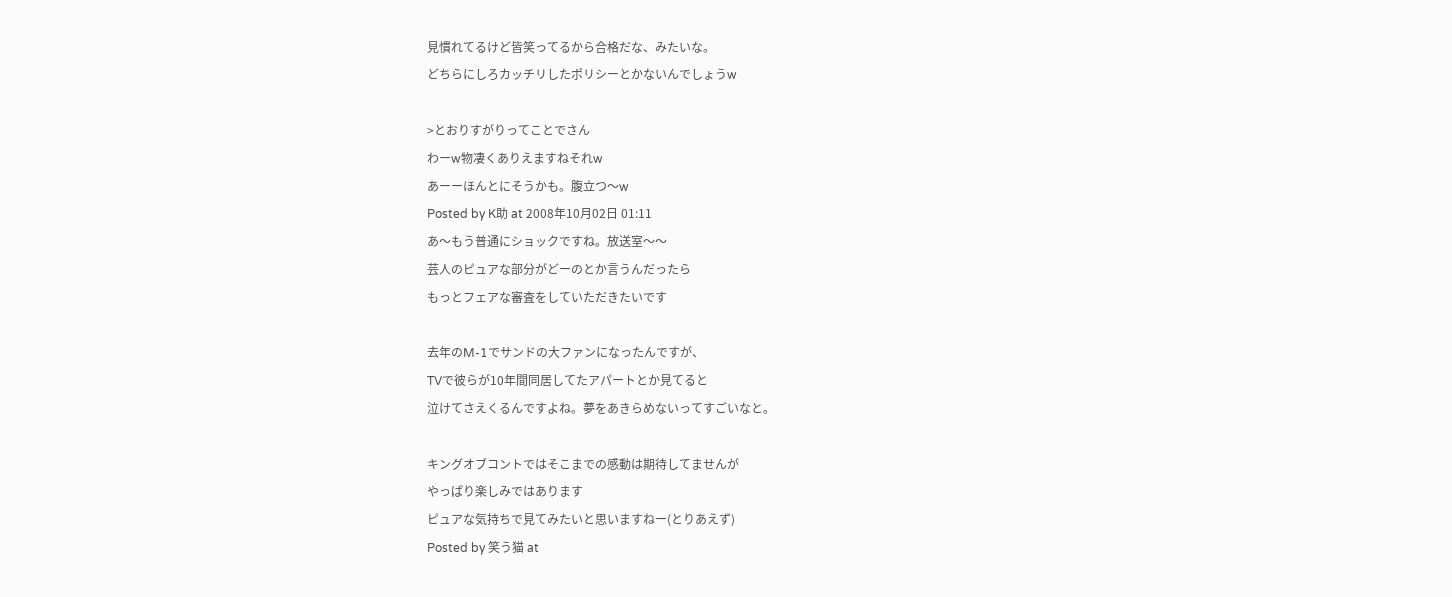見慣れてるけど皆笑ってるから合格だな、みたいな。
どちらにしろカッチリしたポリシーとかないんでしょうw

>とおりすがりってことでさん
わーw物凄くありえますねそれw
あーーほんとにそうかも。腹立つ〜w
Posted by K助 at 2008年10月02日 01:11
あ〜もう普通にショックですね。放送室〜〜
芸人のピュアな部分がどーのとか言うんだったら
もっとフェアな審査をしていただきたいです

去年のM-1でサンドの大ファンになったんですが、
TVで彼らが10年間同居してたアパートとか見てると
泣けてさえくるんですよね。夢をあきらめないってすごいなと。

キングオブコントではそこまでの感動は期待してませんが
やっぱり楽しみではあります
ピュアな気持ちで見てみたいと思いますねー(とりあえず)
Posted by 笑う猫 at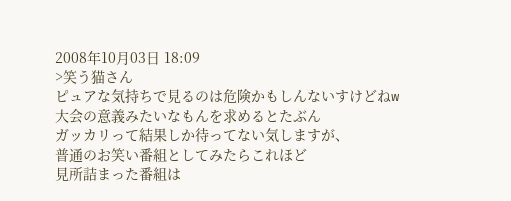2008年10月03日 18:09
>笑う猫さん
ピュアな気持ちで見るのは危険かもしんないすけどねw
大会の意義みたいなもんを求めるとたぶん
ガッカリって結果しか待ってない気しますが、
普通のお笑い番組としてみたらこれほど
見所詰まった番組は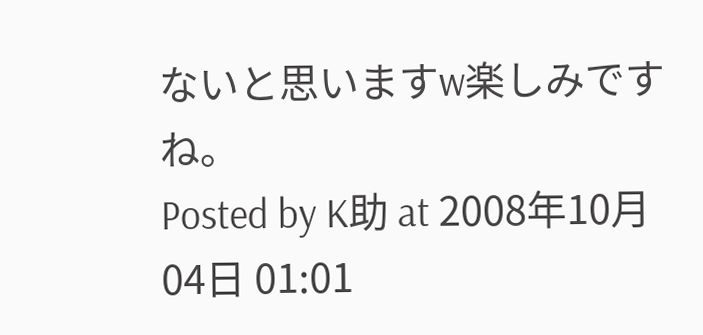ないと思いますw楽しみですね。
Posted by K助 at 2008年10月04日 01:01